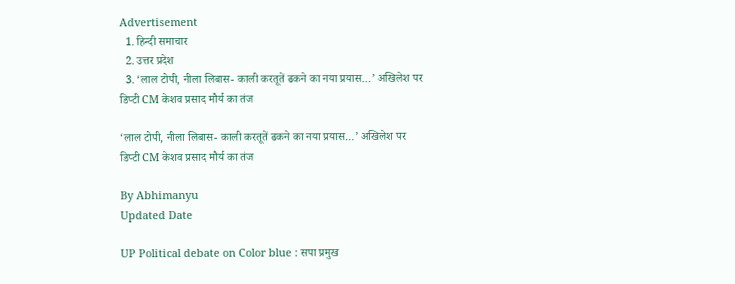Advertisement
  1. हिन्दी समाचार
  2. उत्तर प्रदेश
  3. ‘लाल टोपी, नीला लिबास- काली करतूतें ढकने का नया प्रयास…’ अखिलेश पर डिप्टी CM केशव प्रसाद मौर्य का तंज

‘लाल टोपी, नीला लिबास- काली करतूतें ढकने का नया प्रयास…’ अखिलेश पर डिप्टी CM केशव प्रसाद मौर्य का तंज

By Abhimanyu
Updated Date

UP Political debate on Color blue : सपा प्रमुख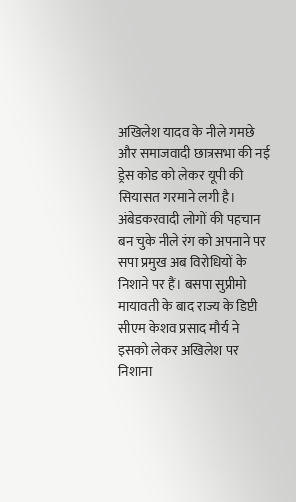अखिलेश यादव के नीले गमछे और समाजवादी छात्रसभा की नई ड्रेस कोड को लेकर यूपी की सियासत गरमाने लगी है। अंबेडकरवादी लोगों की पहचान बन चुके नीले रंग को अपनाने पर सपा प्रमुख अब विरोधियों के निशाने पर हैं। बसपा सुप्रीमो मायावती के बाद राज्य के डिप्टी सीएम केशव प्रसाद मौर्य ने इसको लेकर अखिलेश पर निशाना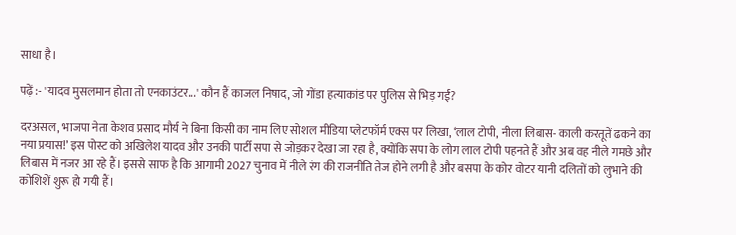साधा है।

पढ़ें :- 'यादव मुसलमान होता तो एनकाउंटर...' कौन हैं काजल निषाद, जो गोंडा हत्याकांड पर पुलिस से भिड़ गईं?

दरअसल, भाजपा नेता केशव प्रसाद मौर्य ने बिना किसी का नाम लिए सोशल मीडिया प्लेटफॉर्म एक्स पर लिखा, ‘लाल टोपी, नीला लिबास- काली करतूतें ढकने का नया प्रयास!’ इस पोस्ट को अखिलेश यादव और उनकी पार्टी सपा से जोड़कर देखा जा रहा है, क्योंकि सपा के लोग लाल टोपी पहनते हैं और अब वह नीले गमछे और लिबास में नजर आ रहे हैं। इससे साफ है कि आगामी 2027 चुनाव में नीले रंग की राजनीति तेज होने लगी है और बसपा के कोर वोटर यानी दलितों को लुभाने की कोशिशें शुरू हो गयी हैं।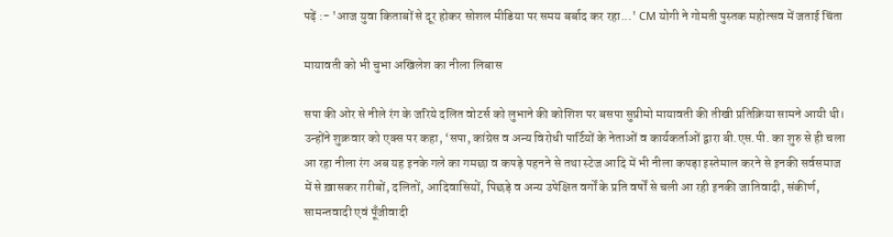पढ़ें :- 'आज युवा किताबों से दूर होकर सोशल मीडिया पर समय बर्बाद कर रहा...' CM योगी ने गोमती पुस्तक महोत्सव में जताई चिंता

मायावती को भी चुभा अखिलेश का नीला लिबास

सपा की ओर से नीले रंग के जरिये दलित वोटर्स को लुभाने की कोशिश पर बसपा सुप्रीमो मायावती की तीखी प्रतिक्रिया सामने आयी थी। उन्होंने शुक्रवार को एक्स पर कहा, ‘सपा, कांग्रेस व अन्य विरोधी पार्टियों के नेताओं व कार्यकर्ताओं द्वारा बी.एस.पी. का शुरु से ही चला आ रहा नीला रंग अब यह इनके गले का गमछा व कपड़े पहनने से तथा स्टेज आदि में भी नीला कपड़ा इस्तेमाल करने से इनकी सर्वसमाज में से ख़ासकर ग़रीबों, दलितों, आदिवासियों, पिछड़े व अन्य उपेक्षित वर्गों के प्रति वर्षों से चली आ रही इनकी जातिवादी, संकीर्ण, सामन्तवादी एवं पूँजीवादी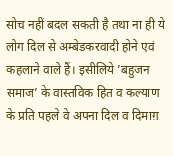सोच नहीं बदल सकती है तथा ना ही ये लोग दिल से अम्बेडकरवादी होने एवं कहलाने वाले हैं। इसीलिये ’बहुजन समाज’ के वास्तविक हित व कल्याण के प्रति पहले वे अपना दिल व दिमाग़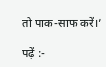तो पाक-साफ करें।’

पढ़ें :-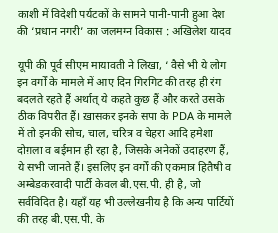काशी में विदेशी पर्यटकों के सामने पानी-पानी हुआ देश की ‘प्रधान नगरी’ का जलमग्न विकास : अखिलेश यादव

यूपी की पूर्व सीएम मायावती ने लिखा, ‘ वैसे भी ये लोग इन वर्गों के मामले में आए दिन गिरगिट की तरह ही रंग बदलते रहते हैं अर्थात् ये कहते कुछ हैं और करते उसके ठीक विपरीत हैं। ख़ासकर इनके सपा के PDA के मामले में तो इनकी सोच, चाल, चरित्र व चेहरा आदि हमेशा दोग़ला व बईमान ही रहा है, जिसके अनेकों उदाहरण हैं, ये सभी जानते हैं। इसलिए इन वर्गों की एकमात्र हितैषी व अम्बेडकरवादी पार्टी केवल बी.एस.पी. ही है, जो सर्वविदित है। यहाँ यह भी उल्लेखनीय है कि अन्य पार्टियों की तरह बी.एस.पी. के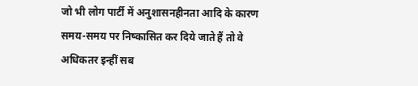जो भी लोग पार्टी में अनुशासनहीनता आदि के कारण समय-समय पर निष्कासित कर दिये जाते हैं तो वे अधिकतर इन्हीं सब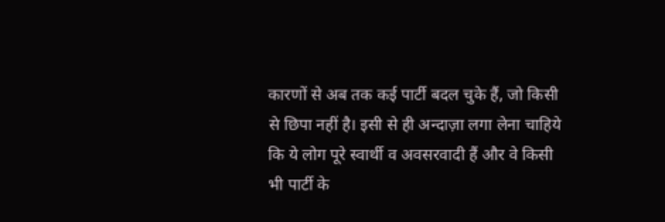कारणों से अब तक कई पार्टी बदल चुके हैं, जो किसी से छिपा नहीं है। इसी से ही अन्दाज़ा लगा लेना चाहिये कि ये लोग पूरे स्वार्थी व अवसरवादी हैं और वे किसी भी पार्टी के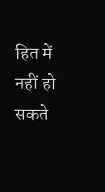हित में नहीं हो सकते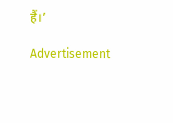हैं।’

Advertisement